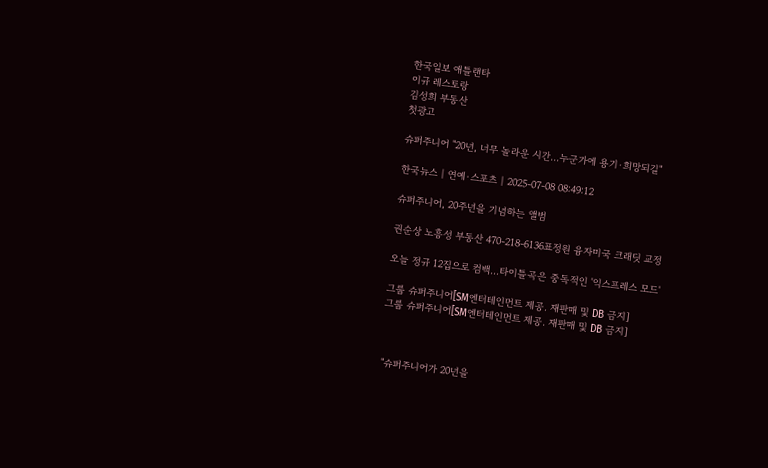한국일보 애틀랜타
이규 레스토랑
김성희 부동산
첫광고

슈퍼주니어 "20년, 너무 놀라운 시간…누군가에 용기·희망되길"

한국뉴스 | 연예·스포츠 | 2025-07-08 08:49:12

슈퍼주니어, 20주년을 기념하는 앨범

권순상 노흥성 부동산 470-218-6136표정원 융자미국 크래딧 교정

오늘 정규 12집으로 컴백…타이틀곡은 중독적인 '익스프레스 모드'

그룹 슈퍼주니어[SM엔터테인먼트 제공. 재판매 및 DB 금지]
그룹 슈퍼주니어[SM엔터테인먼트 제공. 재판매 및 DB 금지]



 "슈퍼주니어가 20년을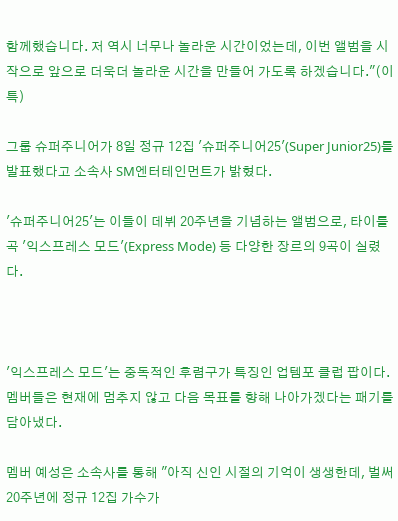함께했습니다. 저 역시 너무나 놀라운 시간이었는데, 이번 앨범을 시작으로 앞으로 더욱더 놀라운 시간을 만들어 가도록 하겠습니다."(이특)

그룹 슈퍼주니어가 8일 정규 12집 '슈퍼주니어25'(Super Junior25)를 발표했다고 소속사 SM엔터테인먼트가 밝혔다.

'슈퍼주니어25'는 이들이 데뷔 20주년을 기념하는 앨범으로, 타이틀곡 '익스프레스 모드'(Express Mode) 등 다양한 장르의 9곡이 실렸다.



'익스프레스 모드'는 중독적인 후렴구가 특징인 업템포 클럽 팝이다. 멤버들은 현재에 멈추지 않고 다음 목표를 향해 나아가겠다는 패기를 담아냈다.

멤버 예성은 소속사를 통해 "아직 신인 시절의 기억이 생생한데, 벌써 20주년에 정규 12집 가수가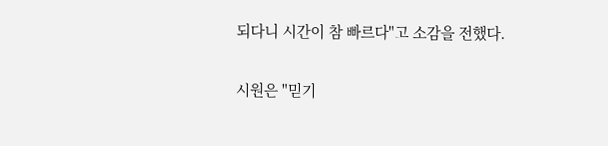되다니 시간이 참 빠르다"고 소감을 전했다.

시원은 "믿기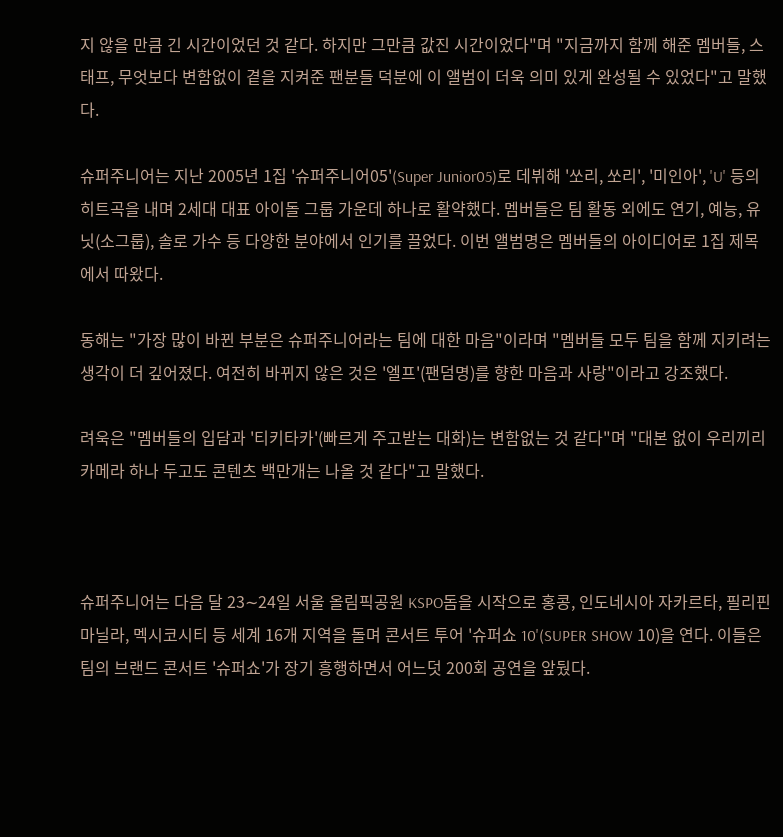지 않을 만큼 긴 시간이었던 것 같다. 하지만 그만큼 값진 시간이었다"며 "지금까지 함께 해준 멤버들, 스태프, 무엇보다 변함없이 곁을 지켜준 팬분들 덕분에 이 앨범이 더욱 의미 있게 완성될 수 있었다"고 말했다.

슈퍼주니어는 지난 2005년 1집 '슈퍼주니어05'(Super Junior05)로 데뷔해 '쏘리, 쏘리', '미인아', 'U' 등의 히트곡을 내며 2세대 대표 아이돌 그룹 가운데 하나로 활약했다. 멤버들은 팀 활동 외에도 연기, 예능, 유닛(소그룹), 솔로 가수 등 다양한 분야에서 인기를 끌었다. 이번 앨범명은 멤버들의 아이디어로 1집 제목에서 따왔다.

동해는 "가장 많이 바뀐 부분은 슈퍼주니어라는 팀에 대한 마음"이라며 "멤버들 모두 팀을 함께 지키려는 생각이 더 깊어졌다. 여전히 바뀌지 않은 것은 '엘프'(팬덤명)를 향한 마음과 사랑"이라고 강조했다.

려욱은 "멤버들의 입담과 '티키타카'(빠르게 주고받는 대화)는 변함없는 것 같다"며 "대본 없이 우리끼리 카메라 하나 두고도 콘텐츠 백만개는 나올 것 같다"고 말했다.



슈퍼주니어는 다음 달 23∼24일 서울 올림픽공원 KSPO돔을 시작으로 홍콩, 인도네시아 자카르타, 필리핀 마닐라, 멕시코시티 등 세계 16개 지역을 돌며 콘서트 투어 '슈퍼쇼 10'(SUPER SHOW 10)을 연다. 이들은 팀의 브랜드 콘서트 '슈퍼쇼'가 장기 흥행하면서 어느덧 200회 공연을 앞뒀다.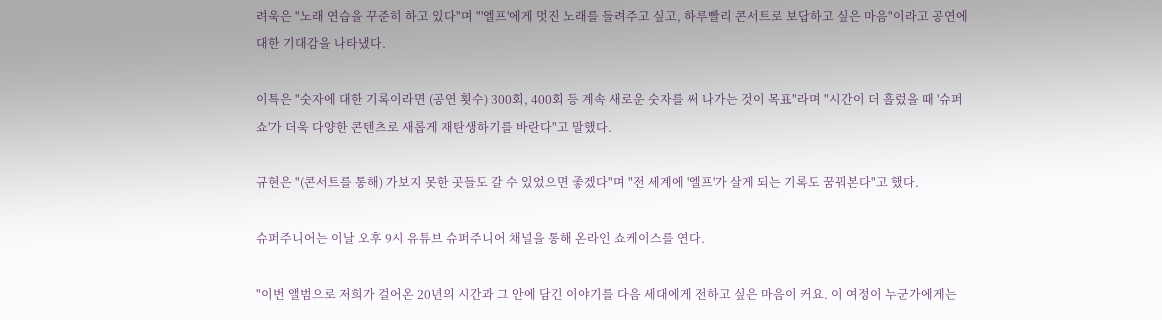려욱은 "노래 연습을 꾸준히 하고 있다"며 "'엘프'에게 멋진 노래를 들려주고 싶고, 하루빨리 콘서트로 보답하고 싶은 마음"이라고 공연에 대한 기대감을 나타냈다.

이특은 "숫자에 대한 기록이라면 (공연 횟수) 300회, 400회 등 계속 새로운 숫자를 써 나가는 것이 목표"라며 "시간이 더 흘렀을 때 '슈퍼쇼'가 더욱 다양한 콘텐츠로 새롭게 재탄생하기를 바란다"고 말했다.

규현은 "(콘서트를 통해) 가보지 못한 곳들도 갈 수 있었으면 좋겠다"며 "전 세계에 '엘프'가 살게 되는 기록도 꿈꿔본다"고 했다.

슈퍼주니어는 이날 오후 9시 유튜브 슈퍼주니어 채널을 통해 온라인 쇼케이스를 연다.

"이번 앨범으로 저희가 걸어온 20년의 시간과 그 안에 담긴 이야기를 다음 세대에게 전하고 싶은 마음이 커요. 이 여정이 누군가에게는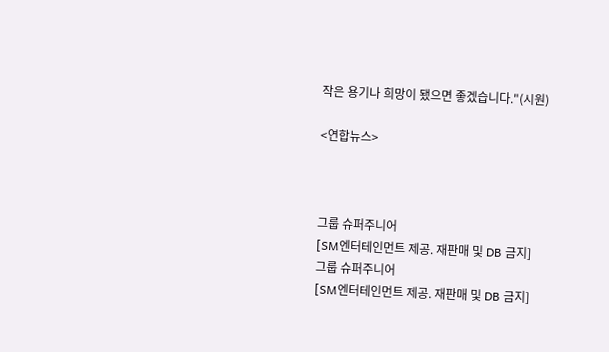작은 용기나 희망이 됐으면 좋겠습니다."(시원)

<연합뉴스>



그룹 슈퍼주니어
[SM엔터테인먼트 제공. 재판매 및 DB 금지]
그룹 슈퍼주니어
[SM엔터테인먼트 제공. 재판매 및 DB 금지]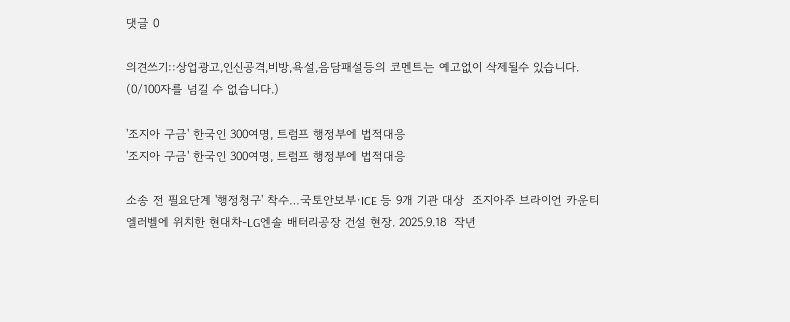댓글 0

의견쓰기::상업광고,인신공격,비방,욕설,음담패설등의 코멘트는 예고없이 삭제될수 있습니다. (0/100자를 넘길 수 없습니다.)

'조지아 구금' 한국인 300여명, 트럼프 행정부에 법적대응
'조지아 구금' 한국인 300여명, 트럼프 행정부에 법적대응

소송 전 필요단계 '행정청구' 착수…국토안보부·ICE 등 9개 기관 대상  조지아주 브라이언 카운티 엘러벨에 위치한 현대차-LG엔솔 배터리공장 건설 현장. 2025.9.18  작년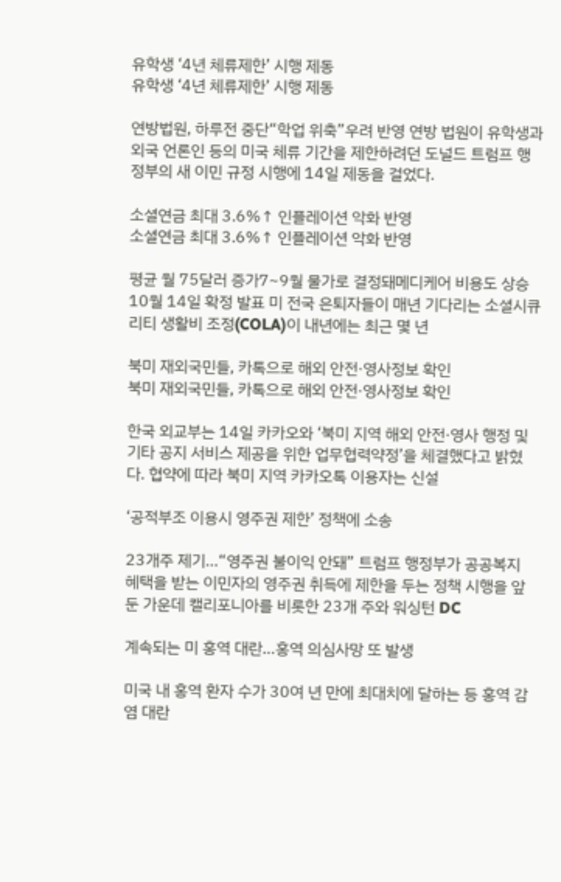유학생 ‘4년 체류제한’ 시행 제동
유학생 ‘4년 체류제한’ 시행 제동

연방법원, 하루전 중단“학업 위축”우려 반영 연방 법원이 유학생과 외국 언론인 등의 미국 체류 기간을 제한하려던 도널드 트럼프 행정부의 새 이민 규정 시행에 14일 제동을 걸었다.

소셜연금 최대 3.6%↑ 인플레이션 악화 반영
소셜연금 최대 3.6%↑ 인플레이션 악화 반영

평균 월 75달러 증가7~9월 물가로 결정돼메디케어 비용도 상승10월 14일 확정 발표 미 전국 은퇴자들이 매년 기다리는 소셜시큐리티 생활비 조정(COLA)이 내년에는 최근 몇 년

북미 재외국민들, 카톡으로 해외 안전·영사정보 확인
북미 재외국민들, 카톡으로 해외 안전·영사정보 확인

한국 외교부는 14일 카카오와 ‘북미 지역 해외 안전·영사 행정 및 기타 공지 서비스 제공을 위한 업무협력약정’을 체결했다고 밝혔다. 협약에 따라 북미 지역 카카오톡 이용자는 신설

‘공적부조 이용시 영주권 제한’ 정책에 소송

23개주 제기…“영주권 불이익 안돼” 트럼프 행정부가 공공복지 혜택을 받는 이민자의 영주권 취득에 제한을 두는 정책 시행을 앞둔 가운데 캘리포니아를 비롯한 23개 주와 워싱턴 DC

계속되는 미 홍역 대란…홍역 의심사망 또 발생

미국 내 홍역 환자 수가 30여 년 만에 최대치에 달하는 등 홍역 감염 대란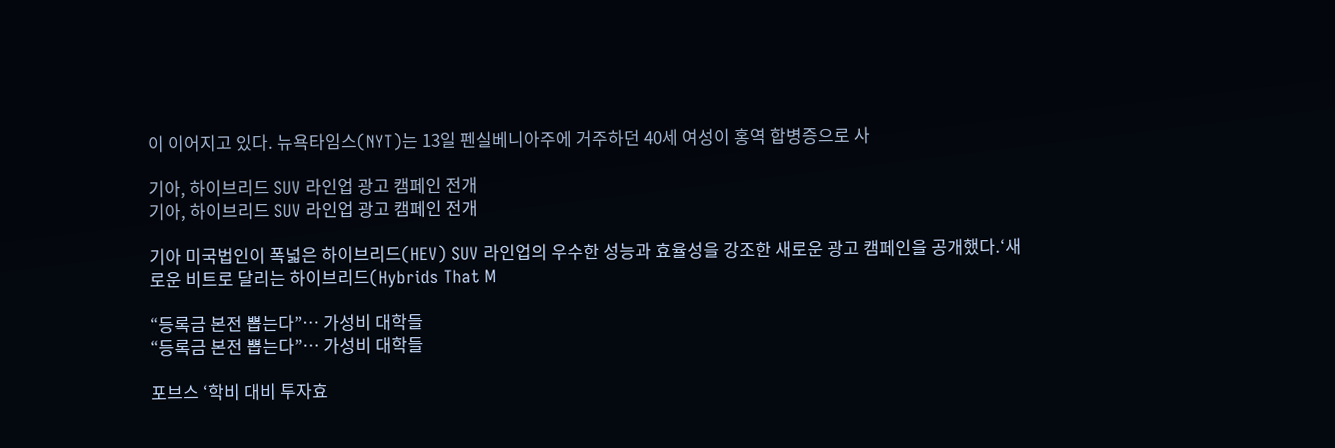이 이어지고 있다. 뉴욕타임스(NYT)는 13일 펜실베니아주에 거주하던 40세 여성이 홍역 합병증으로 사

기아, 하이브리드 SUV 라인업 광고 캠페인 전개
기아, 하이브리드 SUV 라인업 광고 캠페인 전개

기아 미국법인이 폭넓은 하이브리드(HEV) SUV 라인업의 우수한 성능과 효율성을 강조한 새로운 광고 캠페인을 공개했다.‘새로운 비트로 달리는 하이브리드(Hybrids That M

“등록금 본전 뽑는다”… 가성비 대학들
“등록금 본전 뽑는다”… 가성비 대학들

포브스 ‘학비 대비 투자효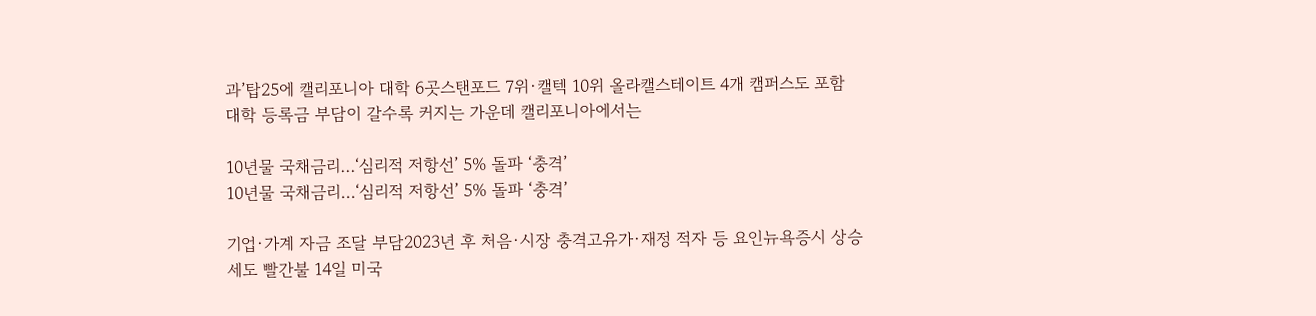과’탑25에 캘리포니아 대학 6곳스탠포드 7위·캘텍 10위 올라캘스테이트 4개 캠퍼스도 포함   대학 등록금 부담이 갈수록 커지는 가운데 캘리포니아에서는

10년물 국채금리…‘심리적 저항선’ 5% 돌파 ‘충격’
10년물 국채금리…‘심리적 저항선’ 5% 돌파 ‘충격’

기업·가계 자금 조달 부담2023년 후 처음·시장 충격고유가·재정 적자 등 요인뉴욕증시 상승세도 빨간불 14일 미국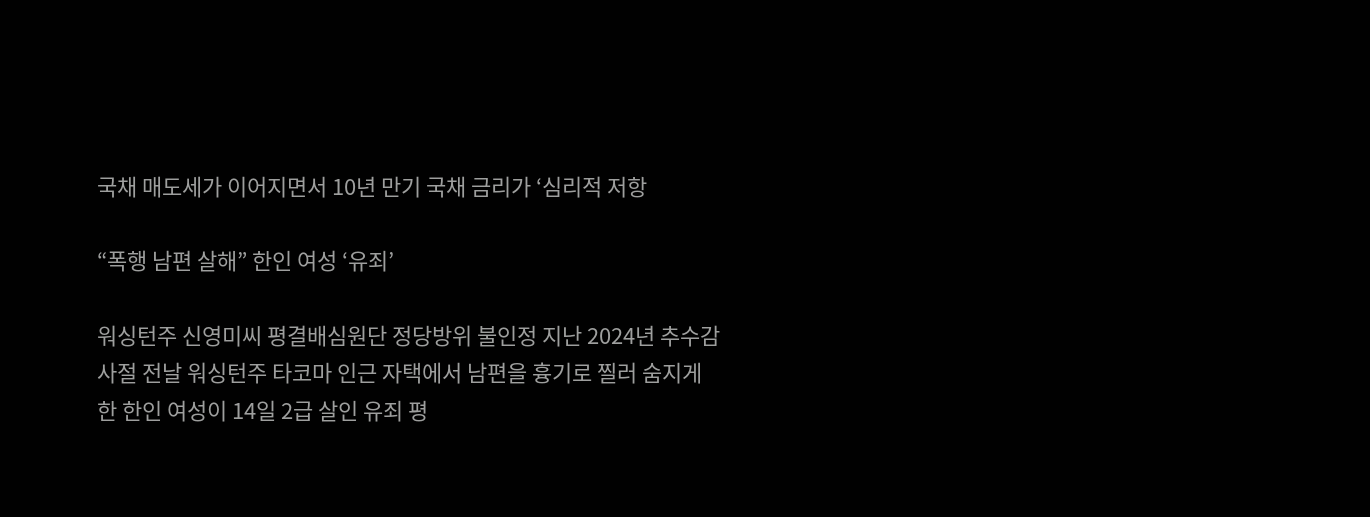국채 매도세가 이어지면서 10년 만기 국채 금리가 ‘심리적 저항

“폭행 남편 살해” 한인 여성 ‘유죄’

워싱턴주 신영미씨 평결배심원단 정당방위 불인정 지난 2024년 추수감사절 전날 워싱턴주 타코마 인근 자택에서 남편을 흉기로 찔러 숨지게 한 한인 여성이 14일 2급 살인 유죄 평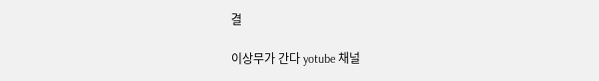결

이상무가 간다 yotube 채널